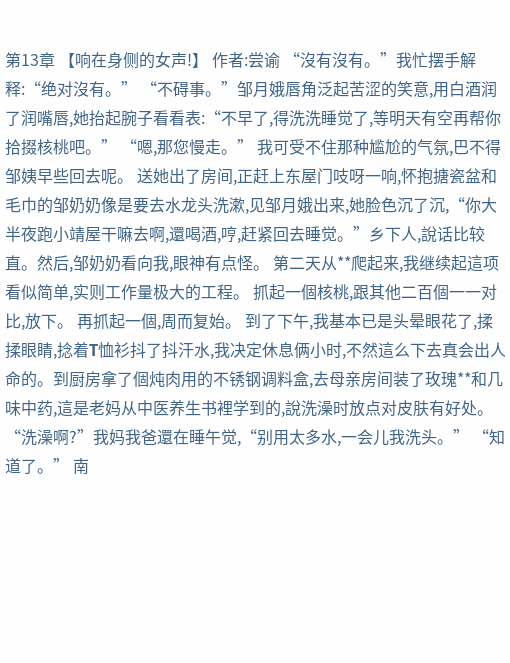第13章 【响在身侧的女声!】 作者:尝谕 “沒有沒有。”我忙摆手解释:“绝对沒有。” “不碍事。”邹月娥唇角泛起苦涩的笑意,用白酒润了润嘴唇,她抬起腕子看看表:“不早了,得洗洗睡觉了,等明天有空再帮你拾掇核桃吧。” “嗯,那您慢走。” 我可受不住那种尴尬的气氛,巴不得邹姨早些回去呢。 送她出了房间,正赶上东屋门吱呀一响,怀抱搪瓷盆和毛巾的邹奶奶像是要去水龙头洗漱,见邹月娥出来,她脸色沉了沉,“你大半夜跑小靖屋干嘛去啊,還喝酒,哼,赶紧回去睡觉。”乡下人,說话比较直。然后,邹奶奶看向我,眼神有点怪。 第二天从**爬起来,我继续起這项看似简单,实则工作量极大的工程。 抓起一個核桃,跟其他二百個一一对比,放下。 再抓起一個,周而复始。 到了下午,我基本已是头晕眼花了,揉揉眼睛,捻着T恤衫抖了抖汗水,我决定休息俩小时,不然這么下去真会出人命的。到厨房拿了個炖肉用的不锈钢调料盒,去母亲房间装了玫瑰**和几味中药,這是老妈从中医养生书裡学到的,說洗澡时放点对皮肤有好处。 “洗澡啊?”我妈我爸還在睡午觉,“别用太多水,一会儿我洗头。” “知道了。” 南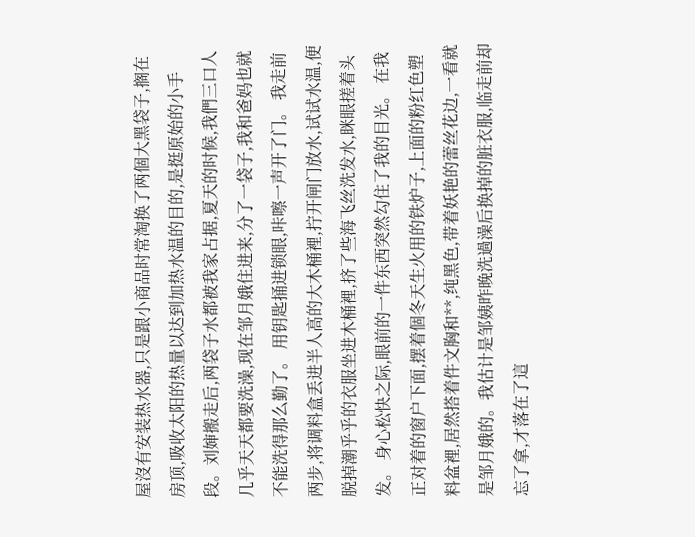屋沒有安装热水器,只是跟小商品时常淘换了两個大黑袋子,搁在房顶,吸收太阳的热量以达到加热水温的目的,是挺原始的小手段。刘婶搬走后,两袋子水都被我家占据,夏天的时候,我們三口人几乎天天都要洗澡,现在邹月娥住进来,分了一袋子,我和爸妈也就不能洗得那么勤了。 用钥匙捅进锁眼,咔嚓一声开了门。 我走前两步,将调料盒丢进半人高的大木桶裡,拧开闸门放水,试试水温,便脱掉潮乎乎的衣服坐进木桶裡,挤了些海飞丝洗发水,眯眼搓着头发。 身心松快之际,眼前的一件东西突然勾住了我的目光。 在我正对着的窗户下面,摆着個冬天生火用的铁炉子,上面的粉红色塑料盆裡,居然搭着件文胸和**,纯黑色,带着妖艳的蕾丝花边,一看就是邹月娥的。我估计是邹姨昨晚洗過澡后换掉的脏衣服,临走前却忘了拿,才落在了這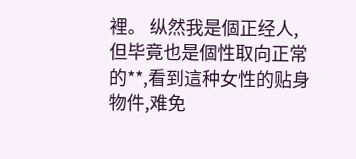裡。 纵然我是個正经人,但毕竟也是個性取向正常的**,看到這种女性的贴身物件,难免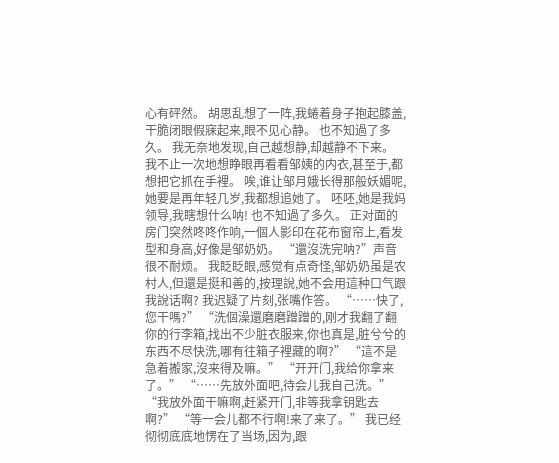心有砰然。 胡思乱想了一阵,我蜷着身子抱起膝盖,干脆闭眼假寐起来,眼不见心静。 也不知過了多久。 我无奈地发现,自己越想静,却越静不下来。 我不止一次地想睁眼再看看邹姨的内衣,甚至于,都想把它抓在手裡。 唉,谁让邹月娥长得那般妖媚呢,她要是再年轻几岁,我都想追她了。 呸呸,她是我妈领导,我瞎想什么呐! 也不知過了多久。 正对面的房门突然咚咚作响,一個人影印在花布窗帘上,看发型和身高,好像是邹奶奶。 “還沒洗完呐?”声音很不耐烦。 我眨眨眼,感觉有点奇怪,邹奶奶虽是农村人,但還是挺和善的,按理說,她不会用這种口气跟我說话啊? 我迟疑了片刻,张嘴作答。 “……快了,您干嗎?” “洗個澡還磨磨蹭蹭的,刚才我翻了翻你的行李箱,找出不少脏衣服来,你也真是,脏兮兮的东西不尽快洗,哪有往箱子裡藏的啊?” “這不是急着搬家,沒来得及嘛。” “开开门,我给你拿来了。” “……先放外面吧,待会儿我自己洗。” “我放外面干嘛啊,赶紧开门,非等我拿钥匙去啊?” “等一会儿都不行啊!来了来了。” 我已经彻彻底底地愣在了当场,因为,跟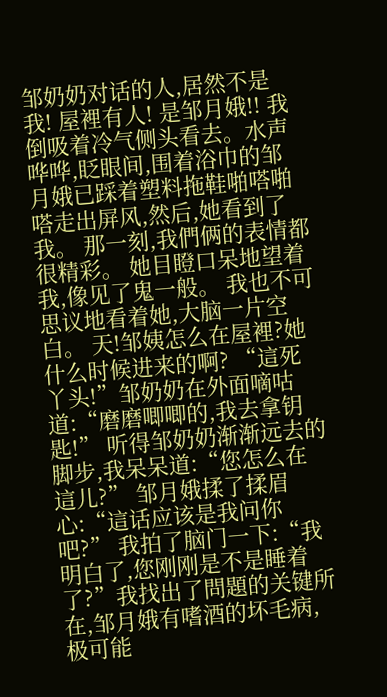邹奶奶对话的人,居然不是我! 屋裡有人! 是邹月娥!! 我倒吸着冷气侧头看去。水声哗哗,眨眼间,围着浴巾的邹月娥已踩着塑料拖鞋啪嗒啪嗒走出屏风,然后,她看到了我。 那一刻,我們俩的表情都很精彩。 她目瞪口呆地望着我,像见了鬼一般。 我也不可思议地看着她,大脑一片空白。 天!邹姨怎么在屋裡?她什么时候进来的啊? “這死丫头!”邹奶奶在外面嘀咕道:“磨磨唧唧的,我去拿钥匙!” 听得邹奶奶渐渐远去的脚步,我呆呆道:“您怎么在這儿?” 邹月娥揉了揉眉心:“這话应该是我问你吧?” 我拍了脑门一下:“我明白了,您刚刚是不是睡着了?”我找出了問題的关键所在,邹月娥有嗜酒的坏毛病,极可能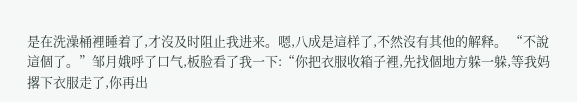是在洗澡桶裡睡着了,才沒及时阻止我进来。嗯,八成是這样了,不然沒有其他的解释。 “不說這個了。”邹月娥呼了口气,板脸看了我一下:“你把衣服收箱子裡,先找個地方躲一躲,等我妈撂下衣服走了,你再出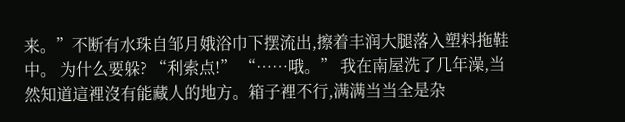来。”不断有水珠自邹月娥浴巾下摆流出,擦着丰润大腿落入塑料拖鞋中。 为什么要躲? “利索点!” “……哦。” 我在南屋洗了几年澡,当然知道這裡沒有能藏人的地方。箱子裡不行,满满当当全是杂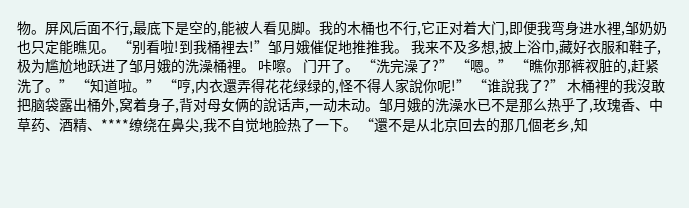物。屏风后面不行,最底下是空的,能被人看见脚。我的木桶也不行,它正对着大门,即便我弯身进水裡,邹奶奶也只定能瞧见。 “别看啦!到我桶裡去!”邹月娥催促地推推我。 我来不及多想,披上浴巾,藏好衣服和鞋子,极为尴尬地跃进了邹月娥的洗澡桶裡。 咔嚓。 门开了。 “洗完澡了?” “嗯。” “瞧你那裤衩脏的,赶紧洗了。” “知道啦。” “哼,内衣還弄得花花绿绿的,怪不得人家說你呢!” “谁說我了?” 木桶裡的我沒敢把脑袋露出桶外,窝着身子,背对母女俩的說话声,一动未动。邹月娥的洗澡水已不是那么热乎了,玫瑰香、中草药、酒精、****缭绕在鼻尖,我不自觉地脸热了一下。 “還不是从北京回去的那几個老乡,知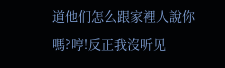道他们怎么跟家裡人說你嗎?哼!反正我沒听见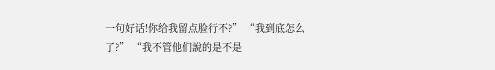一句好话!你给我留点脸行不?” “我到底怎么了?” “我不管他们說的是不是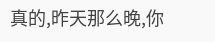真的,昨天那么晚,你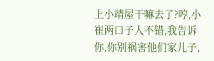上小靖屋干嘛去了?哼,小崔两口子人不错,我告诉你,你别祸害他们家儿子,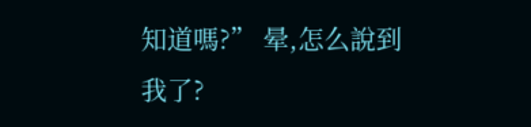知道嗎?” 晕,怎么說到我了?